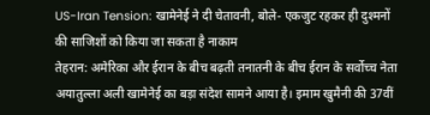US-Iran Tension: खामेनेई ने दी चेतावनी, बोले- एकजुट रहकर ही दुश्मनों की साजिशों को किया जा सकता है नाकाम
तेहरान: अमेरिका और ईरान के बीच बढ़ती तनातनी के बीच ईरान के सर्वोच्च नेता अयातुल्ला अली खामेनेई का बड़ा संदेश सामने आया है। इमाम खुमैनी की 37वीं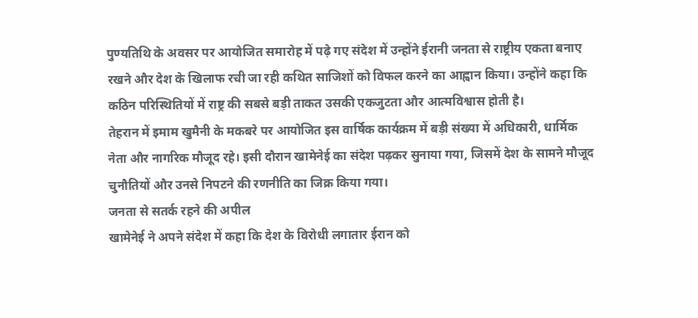पुण्यतिथि के अवसर पर आयोजित समारोह में पढ़े गए संदेश में उन्होंने ईरानी जनता से राष्ट्रीय एकता बनाए रखने और देश के खिलाफ रची जा रही कथित साजिशों को विफल करने का आह्वान किया। उन्होंने कहा कि कठिन परिस्थितियों में राष्ट्र की सबसे बड़ी ताकत उसकी एकजुटता और आत्मविश्वास होती है।
तेहरान में इमाम खुमैनी के मकबरे पर आयोजित इस वार्षिक कार्यक्रम में बड़ी संख्या में अधिकारी, धार्मिक नेता और नागरिक मौजूद रहे। इसी दौरान खामेनेई का संदेश पढ़कर सुनाया गया, जिसमें देश के सामने मौजूद चुनौतियों और उनसे निपटने की रणनीति का जिक्र किया गया।
जनता से सतर्क रहने की अपील
खामेनेई ने अपने संदेश में कहा कि देश के विरोधी लगातार ईरान को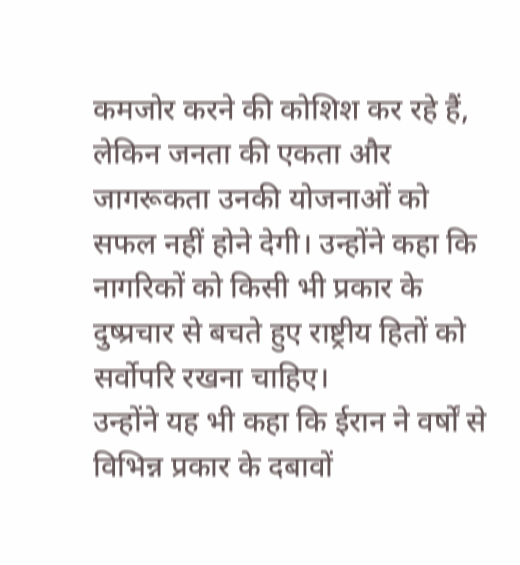कमजोर करने की कोशिश कर रहे हैं, लेकिन जनता की एकता और जागरूकता उनकी योजनाओं को सफल नहीं होने देगी। उन्होंने कहा कि नागरिकों को किसी भी प्रकार के दुष्प्रचार से बचते हुए राष्ट्रीय हितों को सर्वोपरि रखना चाहिए।
उन्होंने यह भी कहा कि ईरान ने वर्षों से विभिन्न प्रकार के दबावों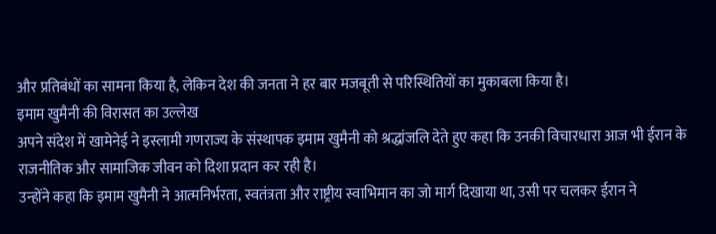और प्रतिबंधों का सामना किया है, लेकिन देश की जनता ने हर बार मजबूती से परिस्थितियों का मुकाबला किया है।
इमाम खुमैनी की विरासत का उल्लेख
अपने संदेश में खामेनेई ने इस्लामी गणराज्य के संस्थापक इमाम खुमैनी को श्रद्धांजलि देते हुए कहा कि उनकी विचारधारा आज भी ईरान के राजनीतिक और सामाजिक जीवन को दिशा प्रदान कर रही है।
उन्होंने कहा कि इमाम खुमैनी ने आत्मनिर्भरता, स्वतंत्रता और राष्ट्रीय स्वाभिमान का जो मार्ग दिखाया था, उसी पर चलकर ईरान ने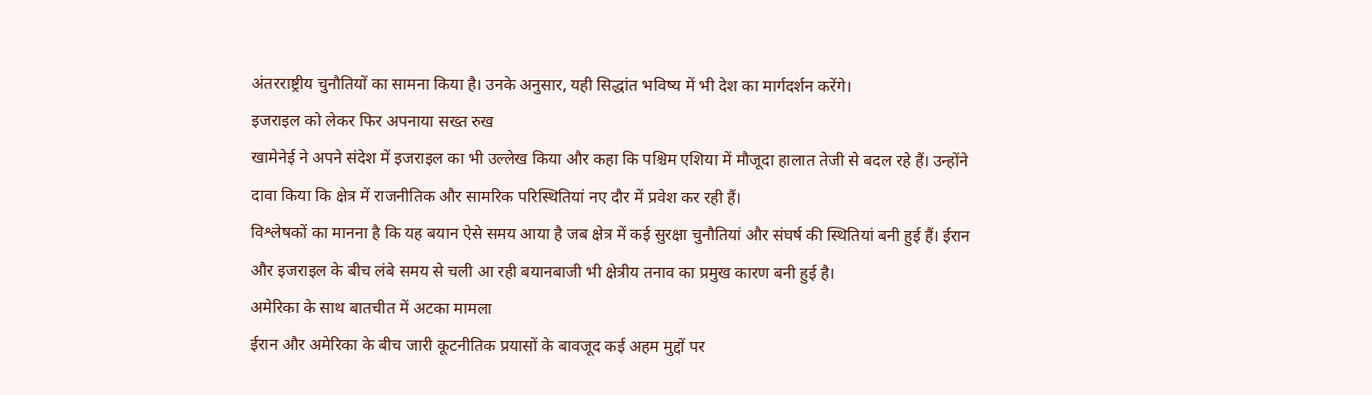अंतरराष्ट्रीय चुनौतियों का सामना किया है। उनके अनुसार, यही सिद्धांत भविष्य में भी देश का मार्गदर्शन करेंगे।
इजराइल को लेकर फिर अपनाया सख्त रुख
खामेनेई ने अपने संदेश में इजराइल का भी उल्लेख किया और कहा कि पश्चिम एशिया में मौजूदा हालात तेजी से बदल रहे हैं। उन्होंने दावा किया कि क्षेत्र में राजनीतिक और सामरिक परिस्थितियां नए दौर में प्रवेश कर रही हैं।
विश्लेषकों का मानना है कि यह बयान ऐसे समय आया है जब क्षेत्र में कई सुरक्षा चुनौतियां और संघर्ष की स्थितियां बनी हुई हैं। ईरान और इजराइल के बीच लंबे समय से चली आ रही बयानबाजी भी क्षेत्रीय तनाव का प्रमुख कारण बनी हुई है।
अमेरिका के साथ बातचीत में अटका मामला
ईरान और अमेरिका के बीच जारी कूटनीतिक प्रयासों के बावजूद कई अहम मुद्दों पर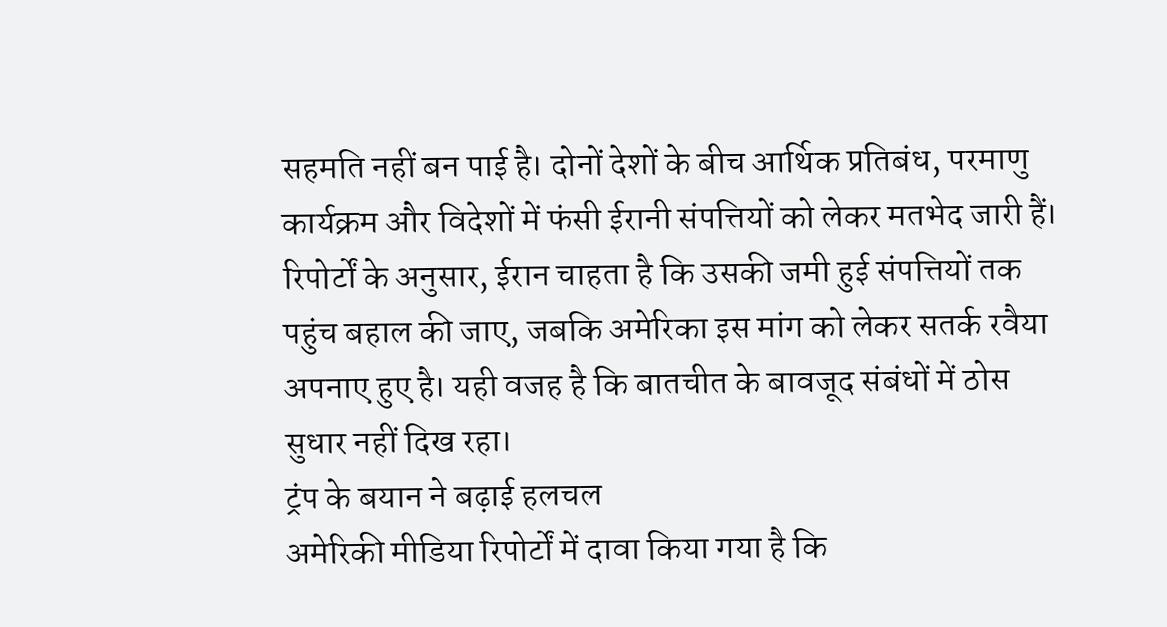सहमति नहीं बन पाई है। दोनों देशों के बीच आर्थिक प्रतिबंध, परमाणु कार्यक्रम और विदेशों में फंसी ईरानी संपत्तियों को लेकर मतभेद जारी हैं।
रिपोर्टों के अनुसार, ईरान चाहता है कि उसकी जमी हुई संपत्तियों तक पहुंच बहाल की जाए, जबकि अमेरिका इस मांग को लेकर सतर्क रवैया अपनाए हुए है। यही वजह है कि बातचीत के बावजूद संबंधों में ठोस सुधार नहीं दिख रहा।
ट्रंप के बयान ने बढ़ाई हलचल
अमेरिकी मीडिया रिपोर्टों में दावा किया गया है कि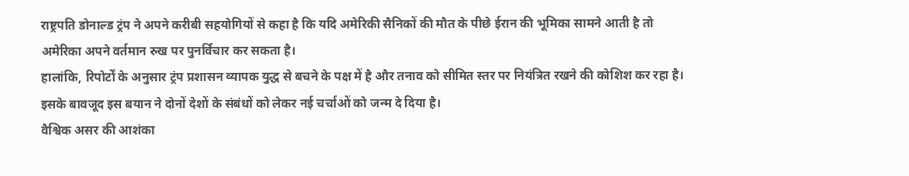राष्ट्रपति डोनाल्ड ट्रंप ने अपने करीबी सहयोगियों से कहा है कि यदि अमेरिकी सैनिकों की मौत के पीछे ईरान की भूमिका सामने आती है तो अमेरिका अपने वर्तमान रुख पर पुनर्विचार कर सकता है।
हालांकि, रिपोर्टों के अनुसार ट्रंप प्रशासन व्यापक युद्ध से बचने के पक्ष में है और तनाव को सीमित स्तर पर नियंत्रित रखने की कोशिश कर रहा है। इसके बावजूद इस बयान ने दोनों देशों के संबंधों को लेकर नई चर्चाओं को जन्म दे दिया है।
वैश्विक असर की आशंका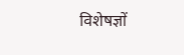विशेषज्ञों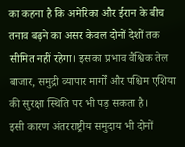का कहना है कि अमेरिका और ईरान के बीच तनाव बढ़ने का असर केवल दोनों देशों तक सीमित नहीं रहेगा। इसका प्रभाव वैश्विक तेल बाजार, समुद्री व्यापार मार्गों और पश्चिम एशिया की सुरक्षा स्थिति पर भी पड़ सकता है।
इसी कारण अंतरराष्ट्रीय समुदाय भी दोनों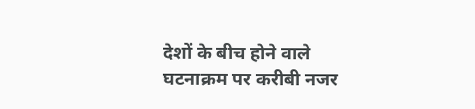देशों के बीच होने वाले घटनाक्रम पर करीबी नजर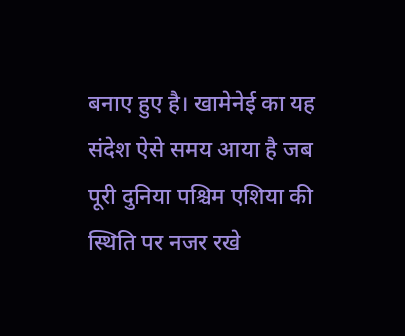बनाए हुए है। खामेनेई का यह संदेश ऐसे समय आया है जब पूरी दुनिया पश्चिम एशिया की स्थिति पर नजर रखे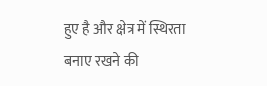हुए है और क्षेत्र में स्थिरता बनाए रखने की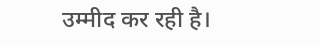उम्मीद कर रही है।